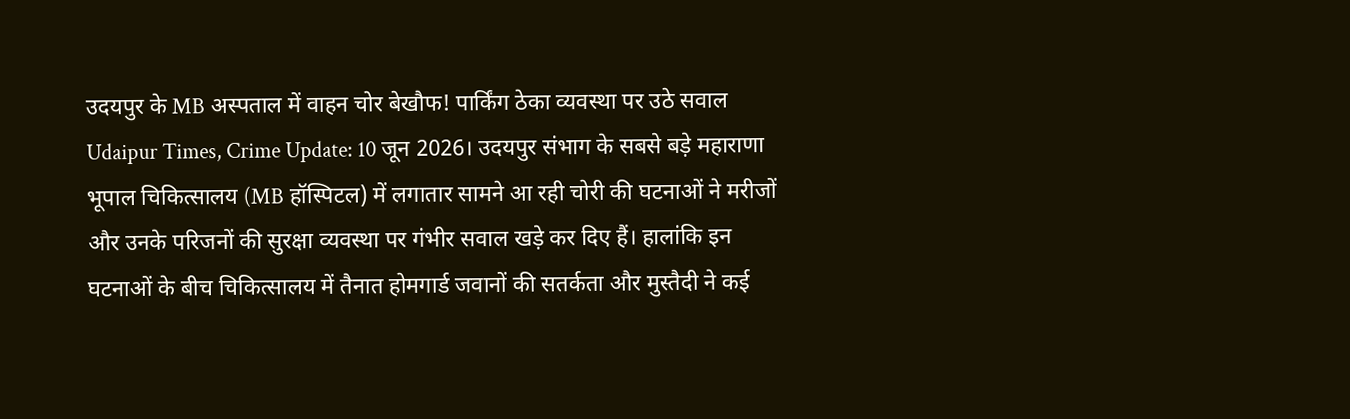उदयपुर के MB अस्पताल में वाहन चोर बेखौफ! पार्किंग ठेका व्यवस्था पर उठे सवाल
Udaipur Times, Crime Update: 10 जून 2026। उदयपुर संभाग के सबसे बड़े महाराणा भूपाल चिकित्सालय (MB हॉस्पिटल) में लगातार सामने आ रही चोरी की घटनाओं ने मरीजों और उनके परिजनों की सुरक्षा व्यवस्था पर गंभीर सवाल खड़े कर दिए हैं। हालांकि इन घटनाओं के बीच चिकित्सालय में तैनात होमगार्ड जवानों की सतर्कता और मुस्तैदी ने कई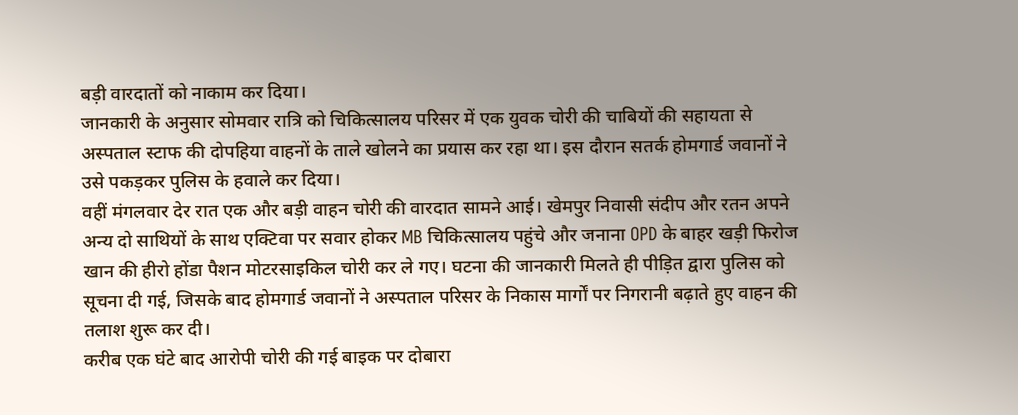बड़ी वारदातों को नाकाम कर दिया।
जानकारी के अनुसार सोमवार रात्रि को चिकित्सालय परिसर में एक युवक चोरी की चाबियों की सहायता से अस्पताल स्टाफ की दोपहिया वाहनों के ताले खोलने का प्रयास कर रहा था। इस दौरान सतर्क होमगार्ड जवानों ने उसे पकड़कर पुलिस के हवाले कर दिया।
वहीं मंगलवार देर रात एक और बड़ी वाहन चोरी की वारदात सामने आई। खेमपुर निवासी संदीप और रतन अपने अन्य दो साथियों के साथ एक्टिवा पर सवार होकर MB चिकित्सालय पहुंचे और जनाना OPD के बाहर खड़ी फिरोज खान की हीरो होंडा पैशन मोटरसाइकिल चोरी कर ले गए। घटना की जानकारी मिलते ही पीड़ित द्वारा पुलिस को सूचना दी गई, जिसके बाद होमगार्ड जवानों ने अस्पताल परिसर के निकास मार्गों पर निगरानी बढ़ाते हुए वाहन की तलाश शुरू कर दी।
करीब एक घंटे बाद आरोपी चोरी की गई बाइक पर दोबारा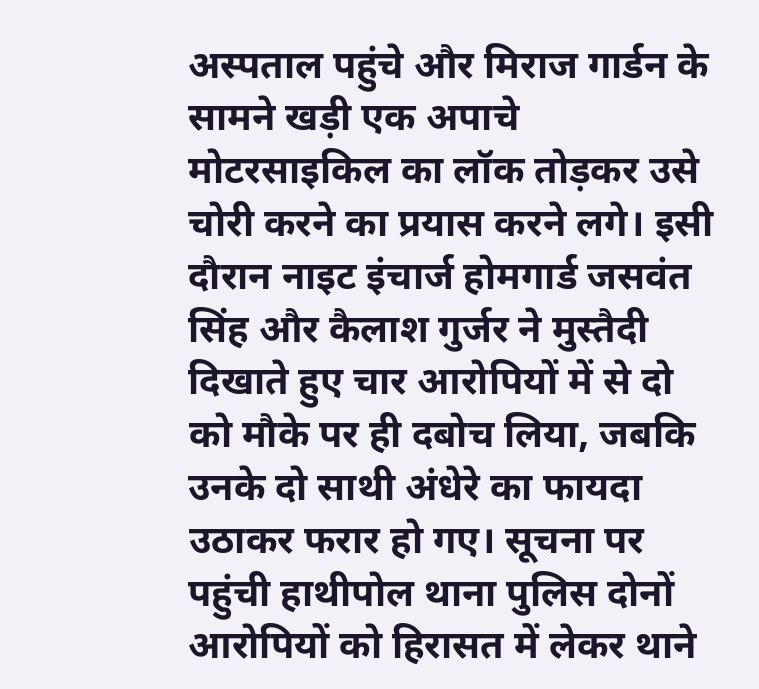अस्पताल पहुंचे और मिराज गार्डन के सामने खड़ी एक अपाचे मोटरसाइकिल का लॉक तोड़कर उसे चोरी करने का प्रयास करने लगे। इसी दौरान नाइट इंचार्ज होमगार्ड जसवंत सिंह और कैलाश गुर्जर ने मुस्तैदी दिखाते हुए चार आरोपियों में से दो को मौके पर ही दबोच लिया, जबकि उनके दो साथी अंधेरे का फायदा उठाकर फरार हो गए। सूचना पर पहुंची हाथीपोल थाना पुलिस दोनों आरोपियों को हिरासत में लेकर थाने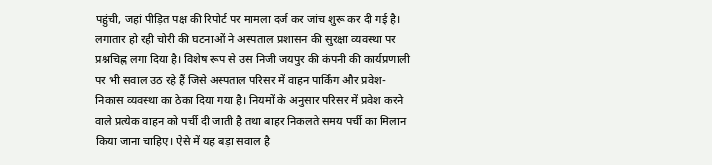पहुंची, जहां पीड़ित पक्ष की रिपोर्ट पर मामला दर्ज कर जांच शुरू कर दी गई है।
लगातार हो रही चोरी की घटनाओं ने अस्पताल प्रशासन की सुरक्षा व्यवस्था पर प्रश्नचिह्न लगा दिया है। विशेष रूप से उस निजी जयपुर की कंपनी की कार्यप्रणाली पर भी सवाल उठ रहे हैं जिसे अस्पताल परिसर में वाहन पार्किंग और प्रवेश-निकास व्यवस्था का ठेका दिया गया है। नियमों के अनुसार परिसर में प्रवेश करने वाले प्रत्येक वाहन को पर्ची दी जाती है तथा बाहर निकलते समय पर्ची का मिलान किया जाना चाहिए। ऐसे में यह बड़ा सवाल है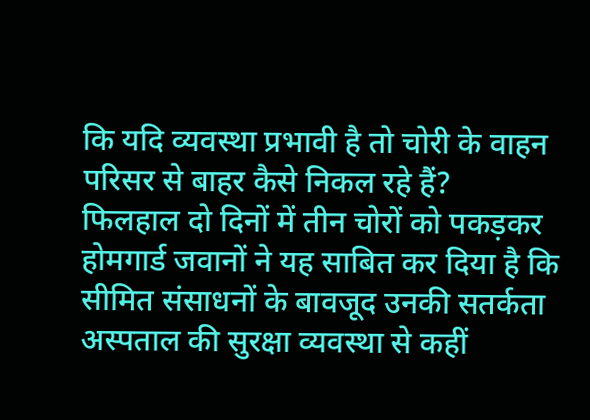कि यदि व्यवस्था प्रभावी है तो चोरी के वाहन परिसर से बाहर कैसे निकल रहे हैं?
फिलहाल दो दिनों में तीन चोरों को पकड़कर होमगार्ड जवानों ने यह साबित कर दिया है कि सीमित संसाधनों के बावजूद उनकी सतर्कता अस्पताल की सुरक्षा व्यवस्था से कहीं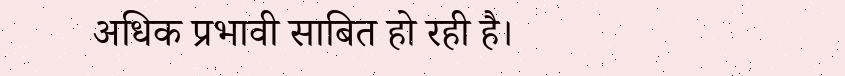अधिक प्रभावी साबित हो रही है।